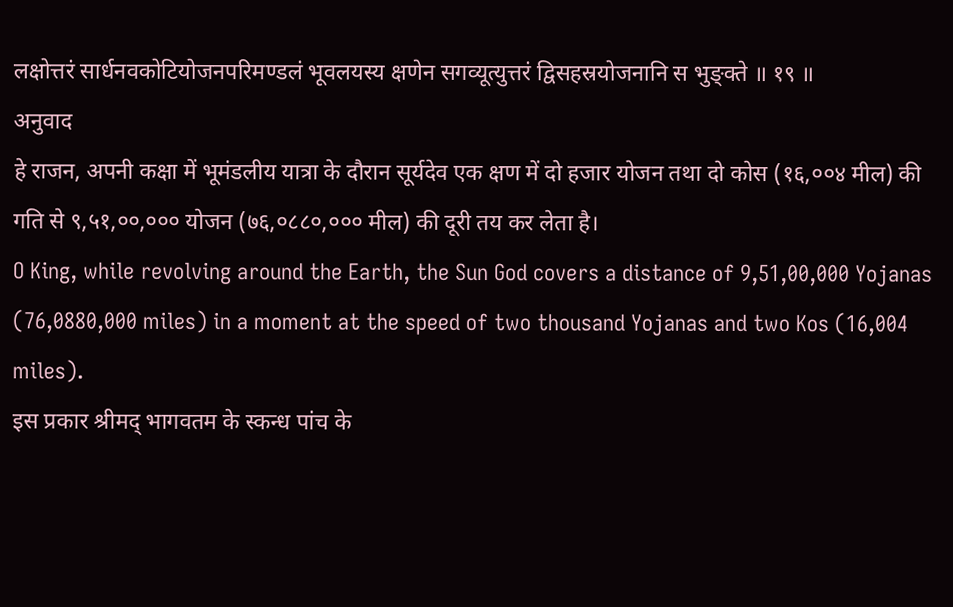लक्षोत्तरं सार्धनवकोटियोजनपरिमण्डलं भूवलयस्य क्षणेन सगव्यूत्युत्तरं द्विसहस्रयोजनानि स भुङ्क्ते ॥ १९ ॥
अनुवाद
हे राजन, अपनी कक्षा में भूमंडलीय यात्रा के दौरान सूर्यदेव एक क्षण में दो हजार योजन तथा दो कोस (१६,००४ मील) की गति से ९,५१,००,००० योजन (७६,०८८०,००० मील) की दूरी तय कर लेता है।
O King, while revolving around the Earth, the Sun God covers a distance of 9,51,00,000 Yojanas (76,0880,000 miles) in a moment at the speed of two thousand Yojanas and two Kos (16,004 miles).
इस प्रकार श्रीमद् भागवतम के स्कन्ध पांच के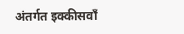अंतर्गत इक्कीसवाँ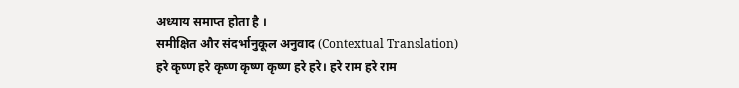अध्याय समाप्त होता है ।
समीक्षित और संदर्भानुकूल अनुवाद (Contextual Translation)
हरे कृष्ण हरे कृष्ण कृष्ण कृष्ण हरे हरे। हरे राम हरे राम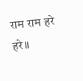राम राम हरे हरे॥